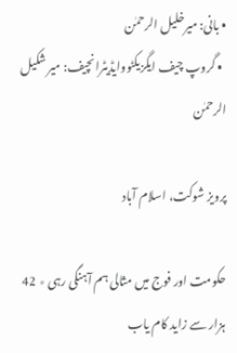• بانی: میرخلیل الرحمٰن
  • گروپ چیف ایگزیکٹووایڈیٹرانچیف: میر شکیل الرحمٰن

پرویز شوکت، اسلام آباد

حکومت اور فوج میں مثالی ہم آہنگی رہی ٭ 42 ہزار سے زاید کام یاب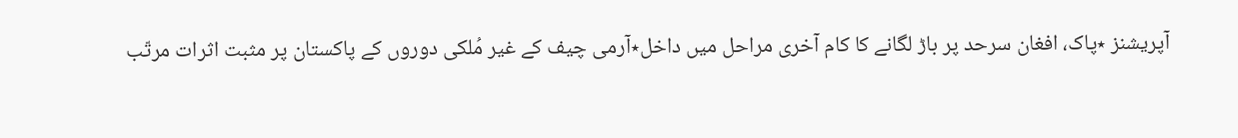آپریشنز ٭پاک، افغان سرحد پر باڑ لگانے کا کام آخری مراحل میں داخل٭آرمی چیف کے غیر مُلکی دوروں کے پاکستان پر مثبت اثرات مرتّب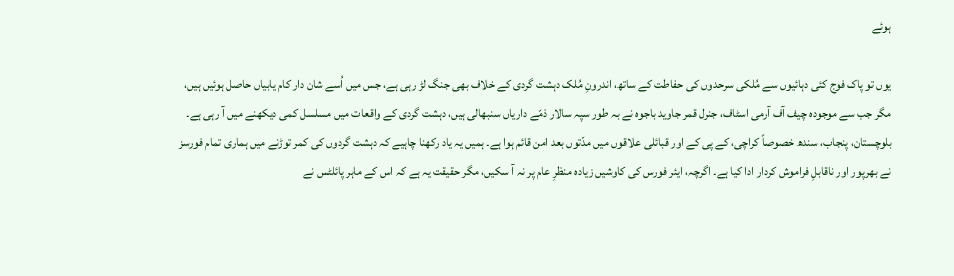ہوئے

یوں تو پاک فوج کئی دہائیوں سے مُلکی سرحدوں کی حفاطت کے ساتھ، اندرونِ مُلک دہشت گردی کے خلاف بھی جنگ لڑ رہی ہے، جس میں اُسے شان دار کام یابیاں حاصل ہوئیں ہیں، مگر جب سے موجودہ چیف آف آرمی اسٹاف، جنرل قمر جاوید باجوہ نے بہ طور سپہ سالار ذمّے داریاں سنبھالی ہیں، دہشت گردی کے واقعات میں مسلسل کمی دیکھنے میں آ رہی ہے۔ بلوچستان، پنجاب، سندھ خصوصاً کراچی، کے پی کے اور قبائلی علاقوں میں مدّتوں بعد امن قائم ہوا ہے۔ ہمیں یہ یاد رکھنا چاہیے کہ دہشت گردوں کی کمر توڑنے میں ہماری تمام فورسز نے بھرپور اور ناقابلِ فراموش کردار ادا کیا ہے۔ اگرچہ، ایئر فورس کی کاوشیں زیادہ منظرِ عام پر نہ آ سکیں، مگر حقیقت یہ ہے کہ اس کے ماہر پائلٹس نے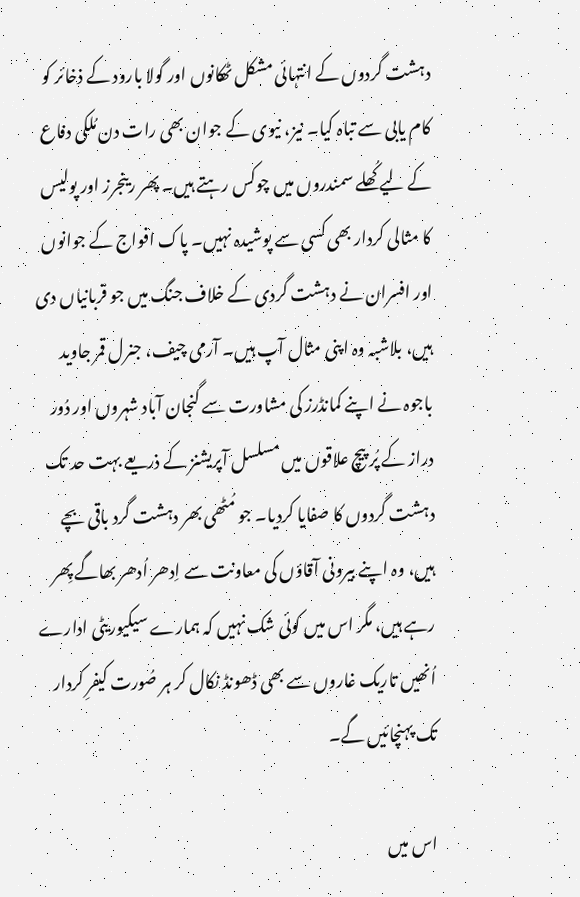دہشت گردوں کے انتہائی مشکل ٹھکانوں اور گولا بارود کے ذخائر کو کام یابی سے تباہ کیا۔ نیز، نیوی کے جوان بھی رات دن مُلکی دفاع کے لیے کُھلے سمندروں میں چوکس رہتے ہیں۔ پھر رینجرز اور پولیس کا مثالی کردار بھی کسی سے پوشیدہ نہیں۔ پاک افواج کے جوانوں اور افسران نے دہشت گردی کے خلاف جنگ میں جو قربانیاں دی ہیں، بلاشبہ وہ اپنی مثال آپ ہیں۔ آرمی چیف، جنرل قمر جاوید باجوہ نے اپنے کمانڈرز کی مشاورت سے گنجان آباد شہروں اور دُور دراز کے پُر پیچ علاقوں میں مسلسل آپریشنز کے ذریعے بہت حد تک دہشت گردوں کا صفایا کردیا۔ جو مُٹھی بھر دہشت گرد باقی بچے ہیں، وہ اپنے بیرونی آقاؤں کی معاونت سے اِدھر اُدھر بھاگے پِھر رہے ہیں، مگر اس میں کوئی شک نہیں کہ ہمارے سیکیوریٹی ادارے اُنھیں تاریک غاروں سے بھی ڈھونڈ نکال کر ہر صُورت کیفرِ کردار تک پہنچائیں گے۔

اس میں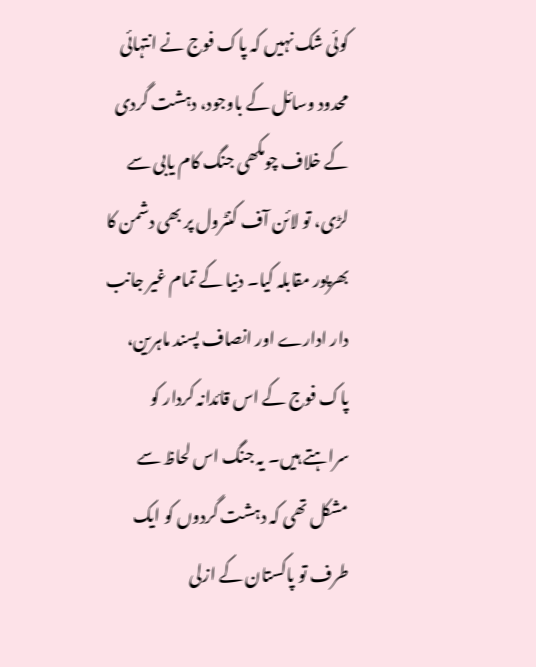کوئی شک نہیں کہ پاک فوج نے انتہائی محدود وسائل کے باوجود، دہشت گردی کے خلاف چومکھی جنگ کام یابی سے لڑی، تو لائن آف کنٹرول پر بھی دشمن کا بھرپور مقابلہ کیا۔ دنیا کے تمام غیر جانب دار ادارے اور انصاف پسند ماہرین، پاک فوج کے اس قائدانہ کردار کو سراہتے ہیں۔ یہ جنگ اس لحاظ سے مشکل تھی کہ دہشت گردوں کو ایک طرف تو پاکستان کے ازلی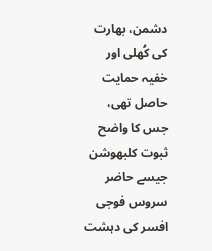دشمن، بھارت کی کُھلی اور خفیہ حمایت حاصل تھی، جس کا واضح ثبوت کلبھوشن جیسے حاضر سروس فوجی افسر کی دہشت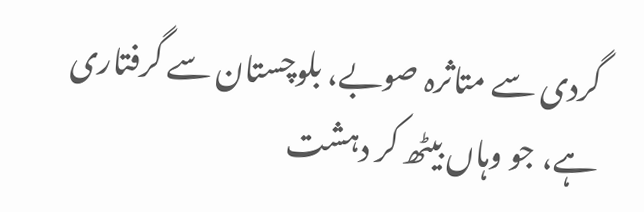گردی سے متاثرہ صوبے، بلوچستان سے گرفتاری ہے، جو وہاں بیٹھ کر دہشت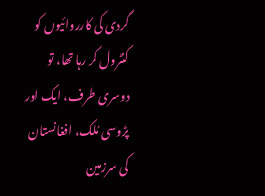گردی کی کارروائیوں کو کنٹرول کر رہا تھا، تو دوسری طرف، ایک اور پڑوسی مُلک، افغانستان کی سرزمین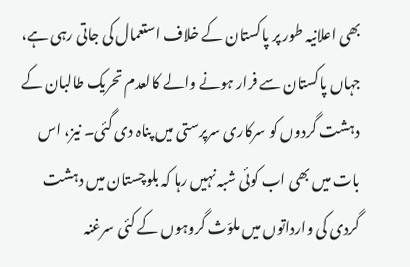بھی اعلانیہ طور پر پاکستان کے خلاف استعمال کی جاتی رہی ہے، جہاں پاکستان سے فرار ہونے والے کالعدم تحریک طالبان کے دہشت گردوں کو سرکاری سرپرستی میں پناہ دی گئی۔ نیز، اس بات میں بھی اب کوئی شبہ نہیں رہا کہ بلوچستان میں دہشت گردی کی وارداتوں میں ملوّث گروہوں کے کئی سرغنہ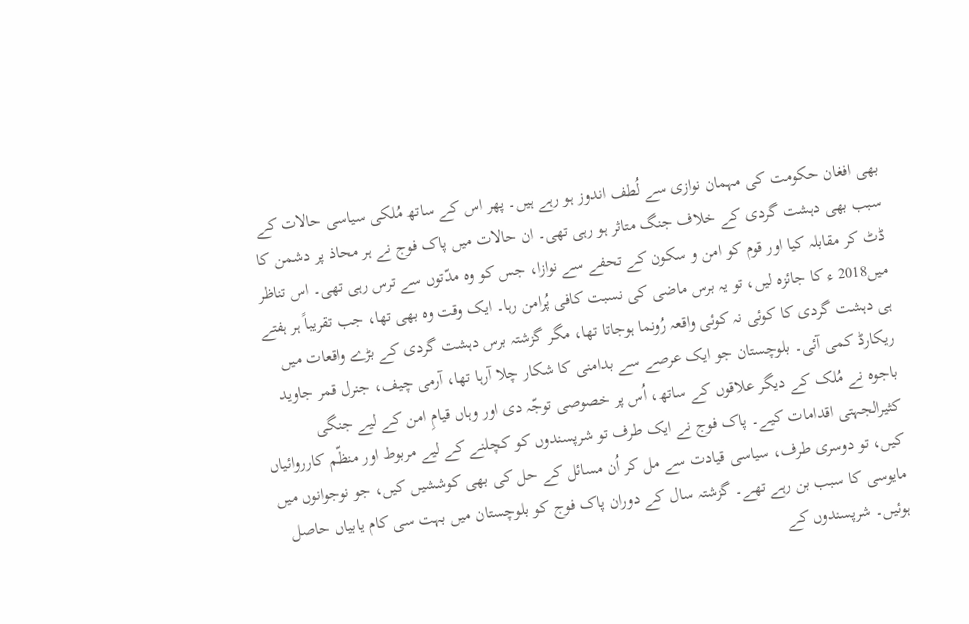بھی افغان حکومت کی مہمان نوازی سے لُطف اندوز ہو رہے ہیں۔ پھر اس کے ساتھ مُلکی سیاسی حالات کے سبب بھی دہشت گردی کے خلاف جنگ متاثر ہو رہی تھی۔ ان حالات میں پاک فوج نے ہر محاذ پر دشمن کا ڈٹ کر مقابلہ کیا اور قوم کو امن و سکون کے تحفے سے نوازا، جس کو وہ مدّتوں سے ترس رہی تھی۔ اس تناظر میں2018 ء کا جائزہ لیں، تو یہ برس ماضی کی نسبت کافی پُرامن رہا۔ ایک وقت وہ بھی تھا، جب تقریباً ہر ہفتے ہی دہشت گردی کا کوئی نہ کوئی واقعہ رُونما ہوجاتا تھا، مگر گزشتہ برس دہشت گردی کے بڑے واقعات میں ریکارڈ کمی آئی۔ بلوچستان جو ایک عرصے سے بدامنی کا شکار چلا آرہا تھا، آرمی چیف، جنرل قمر جاوید باجوہ نے مُلک کے دیگر علاقوں کے ساتھ، اُس پر خصوصی توجّہ دی اور وہاں قیامِ امن کے لیے جنگی کثیرالجہتی اقدامات کیے۔ پاک فوج نے ایک طرف تو شرپسندوں کو کچلنے کے لیے مربوط اور منظّم کارروائیاں کیں، تو دوسری طرف، سیاسی قیادت سے مل کر اُن مسائل کے حل کی بھی کوششیں کیں، جو نوجوانوں میں مایوسی کا سبب بن رہے تھے۔ گزشتہ سال کے دوران پاک فوج کو بلوچستان میں بہت سی کام یابیاں حاصل ہوئیں۔ شرپسندوں کے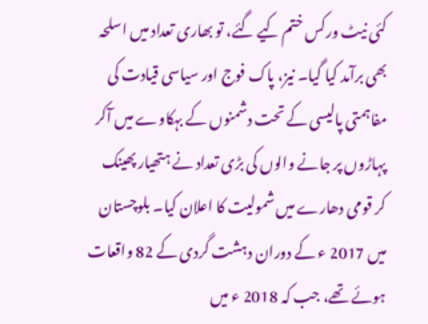کئی نیٹ ورکس ختم کیے گئے، تو بھاری تعداد میں اسلحہ بھی برآمد کیا گیا۔ نیز، پاک فوج اور سیاسی قیادت کی مفاہمتی پالیسی کے تحت دشمنوں کے بہکاوے میں آکر پہاڑوں پر جانے والوں کی بڑی تعداد نے ہتھیار پھینک کر قومی دھارے میں شمولیت کا اعلان کیا۔ بلوچستان میں 2017 ء کے دوران دہشت گردی کے 82 واقعات ہوئے تھے، جب کہ 2018 ء میں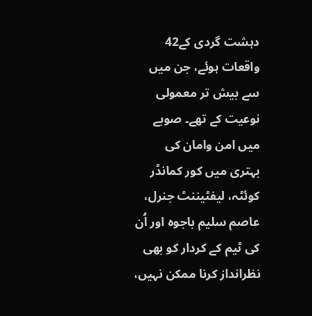دہشت گردی کے42 واقعات ہوئے، جن میں سے بیش تر معمولی نوعیت کے تھے۔ صوبے میں امن وامان کی بہتری میں کور کمانڈر کوئٹہ، لیفٹیننٹ جنرل، عاصم سلیم باجوہ اور اُن کی ٹیم کے کردار کو بھی نظرانداز کرنا ممکن نہیں،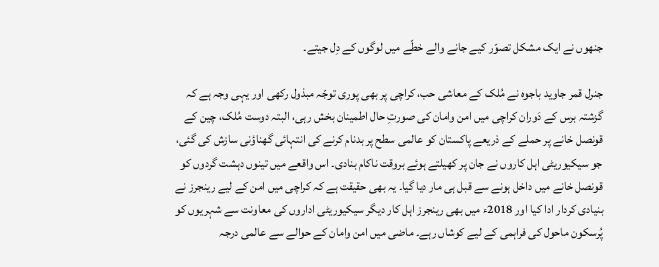جنھوں نے ایک مشکل تصوّر کیے جانے والے خطّے میں لوگوں کے دِل جیتے۔

جنرل قمر جاوید باجوہ نے مُلک کے معاشی حب، کراچی پر بھی پوری توجّہ مبذول رکھی اور یہی وجہ ہے کہ گزشتہ برس کے دَوران کراچی میں امن وامان کی صورتِ حال اطمینان بخش رہی، البتہ دوست مُلک، چین کے قونصل خانے پر حملے کے ذریعے پاکستان کو عالمی سطح پر بدنام کرنے کی انتہائی گھناؤنی سازش کی گئی، جو سیکیوریٹی اہل کاروں نے جان پر کھیلتے ہوئے بروقت ناکام بنادی۔ اس واقعے میں تینوں دہشت گردوں کو قونصل خانے میں داخل ہونے سے قبل ہی مار دیا گیا۔ یہ بھی حقیقت ہے کہ کراچی میں امن کے لیے رینجرز نے بنیادی کردار ادا کیا اور 2018ء میں بھی رینجرز اہل کار دیگر سیکیوریٹی اداروں کی معاونت سے شہریوں کو پُرسکون ماحول کی فراہمی کے لیے کوشاں رہے۔ ماضی میں امن وامان کے حوالے سے عالمی درجہ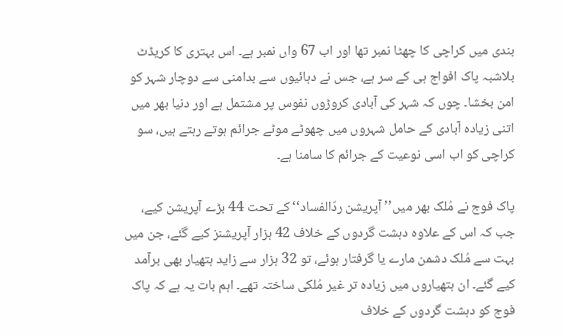بندی میں کراچی کا چھٹا نمبر تھا اور اب 67 واں نمبر ہے۔ اس بہتری کا کریڈٹ بلاشبہ پاک افواج ہی کے سر ہے، جس نے دہائیوں سے بدامنی سے دوچار شہر کو امن بخشا۔ چوں کہ شہر کی آبادی کروڑوں نفوس پر مشتمل ہے اور دنیا بھر میں اتنی زیادہ آبادی کے حامل شہروں میں چھوٹے موٹے جرائم ہوتے رہتے ہیں، سو کراچی کو اب اسی نوعیت کے جرائم کا سامنا ہے۔

پاک فوج نے مُلک بھر میں’’ آپریشن ردّالفساد‘‘ کے تحت 44 بڑے آپریشن کیے، جب کہ اس کے علاوہ دہشت گردوں کے خلاف 42 ہزار آپریشنز کیے گئے، جن میں بہت سے مُلک دشمن مارے یا گرفتار ہوئے، تو 32 ہزار سے زاید ہتھیار بھی برآمد کیے گئے۔ ان ہتھیاروں میں زیادہ تر غیر مُلکی ساختہ تھے۔ اہم بات یہ ہے کہ پاک فوج کو دہشت گردوں کے خلاف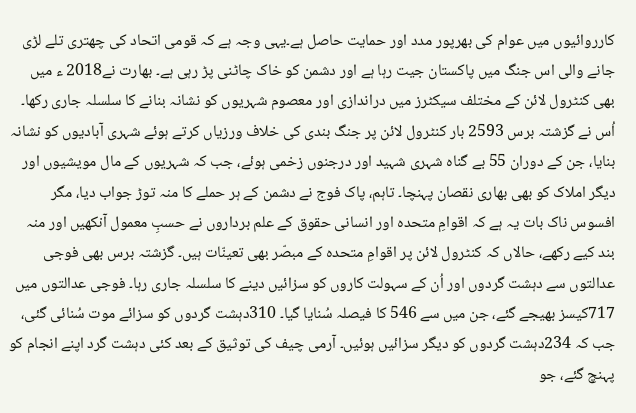کارروائیوں میں عوام کی بھرپور مدد اور حمایت حاصل ہے۔یہی وجہ ہے کہ قومی اتحاد کی چھتری تلے لڑی جانے والی اس جنگ میں پاکستان جیت رہا ہے اور دشمن کو خاک چاٹنی پڑ رہی ہے۔ بھارت نے2018 ء میں بھی کنٹرول لائن کے مختلف سیکٹرز میں دراندازی اور معصوم شہریوں کو نشانہ بنانے کا سلسلہ جاری رکھا۔ اُس نے گزشتہ برس 2593 بار کنٹرول لائن پر جنگ بندی کی خلاف ورزیاں کرتے ہوئے شہری آبادیوں کو نشانہ بنایا، جن کے دوران 55 بے گناہ شہری شہید اور درجنوں زخمی ہوئے، جب کہ شہریوں کے مال مویشیوں اور دیگر املاک کو بھی بھاری نقصان پہنچا۔ تاہم، پاک فوج نے دشمن کے ہر حملے کا منہ توڑ جواب دیا، مگر افسوس ناک بات یہ ہے کہ اقوامِ متحدہ اور انسانی حقوق کے علم برداروں نے حسبِ معمول آنکھیں اور منہ بند کیے رکھے، حالاں کہ کنٹرول لائن پر اقوامِ متحدہ کے مبصّر بھی تعینّات ہیں۔ گزشتہ برس بھی فوجی عدالتوں سے دہشت گردوں اور اُن کے سہولت کاروں کو سزائیں دینے کا سلسلہ جاری رہا۔ فوجی عدالتوں میں 717کیسز بھیجے گئے، جن میں سے 546 کا فیصلہ سُنایا گیا۔ 310دہشت گردوں کو سزائے موت سُنائی گئی، جب کہ 234دہشت گردوں کو دیگر سزائیں ہوئیں۔ آرمی چیف کی توثیق کے بعد کئی دہشت گرد اپنے انجام کو پہنچ گئے، جو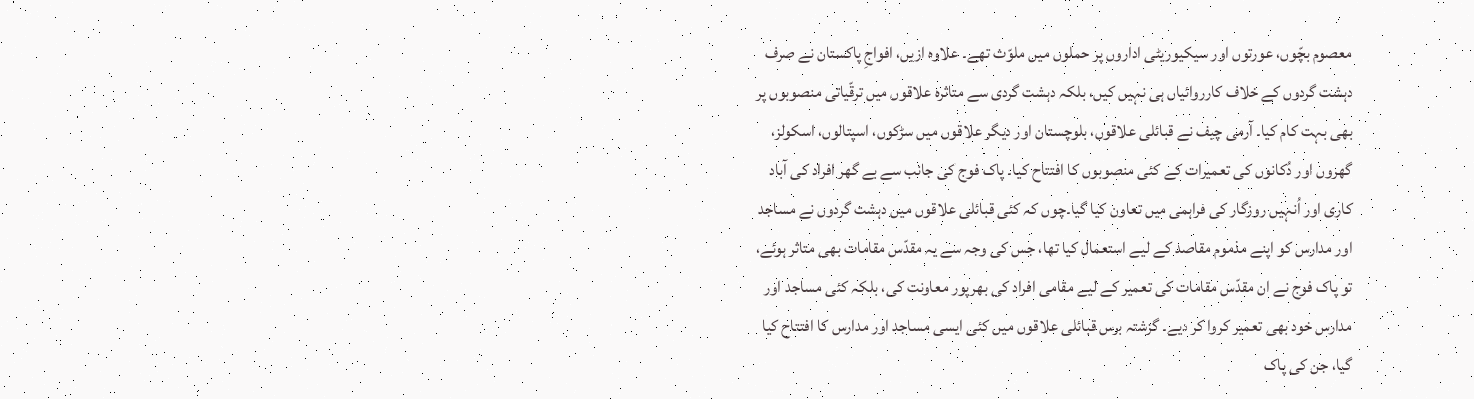معصوم بچّوں، عورتوں اور سیکیوریٹی اداروں پر حملوں میں ملوّث تھے۔ علاوہ ازیں، افواجِ پاکستان نے صرف دہشت گردوں کے خلاف کارروائیاں ہی نہیں کیں، بلکہ دہشت گردی سے متاثرہ علاقوں میں ترقّیاتی منصوبوں پر بھی بہت کام کیا۔ آرمی چیف نے قبائلی علاقوں، بلوچستان اور دیگر علاقوں میں سڑکوں، اسپتالوں، اسکولز، گھروں اور دُکانوں کی تعمیرات کے کئی منصوبوں کا افتتاح کیا۔ پاک فوج کی جانب سے بے گھر افراد کی آباد کاری اور اُنہیں روزگار کی فراہمی میں تعاون کیا گیا۔چوں کہ کئی قبائلی علاقوں میں دہشت گردوں نے مساجد اور مدارس کو اپنے مذموم مقاصد کے لیے استعمال کیا تھا، جس کی وجہ سے یہ مقدّس مقامات بھی متاثر ہوئے، تو پاک فوج نے ان مقدّس مقامات کی تعمیر کے لیے مقامی افراد کی بھرپور معاونت کی، بلکہ کئی مساجد اور مدارس خود بھی تعمیر کروا کر دیے۔ گزشتہ برس قبائلی علاقوں میں کئی ایسی مساجد اور مدارس کا افتتاح کیا گیا، جن کی پاک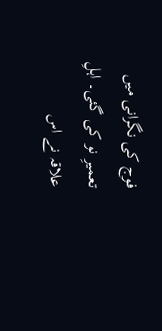فوج کی نگرانی میں تعمیرِ نو کی گئی۔ اہلِ علاقہ نے اس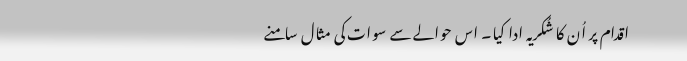اقدام پر اُن کا شُکریہ ادا کیا۔ اس حوالے سے سوات کی مثال سامنے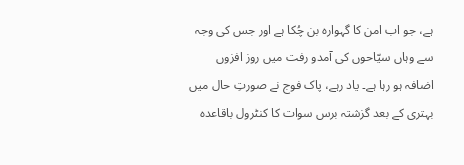ہے، جو اب امن کا گہوارہ بن چُکا ہے اور جس کی وجہ سے وہاں سیّاحوں کی آمدو رفت میں روز افزوں اضافہ ہو رہا ہے۔ یاد رہے، پاک فوج نے صورتِ حال میں بہتری کے بعد گزشتہ برس سوات کا کنٹرول باقاعدہ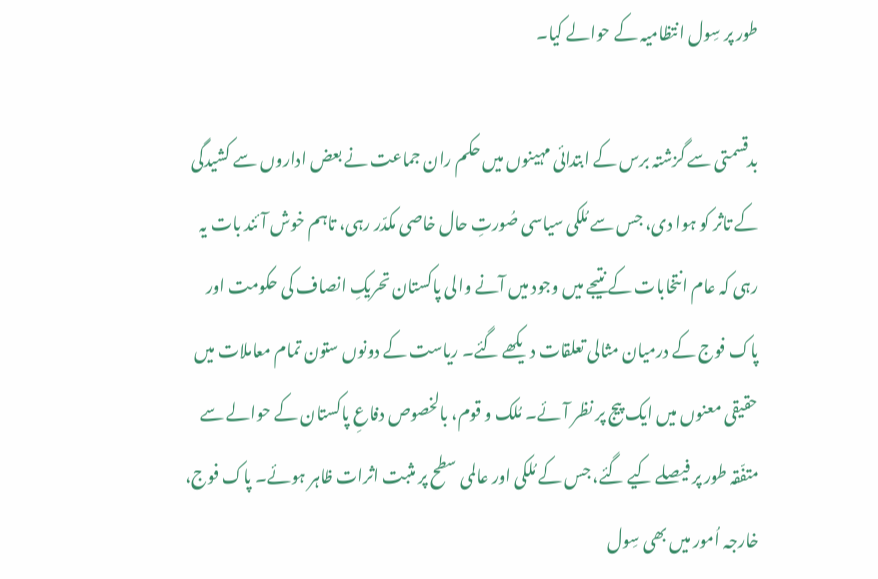طور پر سِول انتظامیہ کے حوالے کیا۔

بدقسمتی سے گزشتہ برس کے ابتدائی مہینوں میں حکم ران جماعت نے بعض اداروں سے کشیدگی کے تاثر کو ہوا دی، جس سے مُلکی سیاسی صُورتِ حال خاصی مکدّر رہی، تاہم خوش آئند بات یہ رہی کہ عام انتخابات کے نتیجے میں وجود میں آنے والی پاکستان تحریکِ انصاف کی حکومت اور پاک فوج کے درمیان مثالی تعلقات دیکھے گئے۔ ریاست کے دونوں ستون تمام معاملات میں حقیقی معنوں میں ایک پیج پر نظر آئے۔ مُلک و قوم، بالخصوص دفاعِ پاکستان کے حوالے سے متفّقہ طور پر فیصلے کیے گئے، جس کے مُلکی اور عالمی سطح پر مثبت اثرات ظاہر ہوئے۔ پاک فوج، خارجہ اُمور میں بھی سِول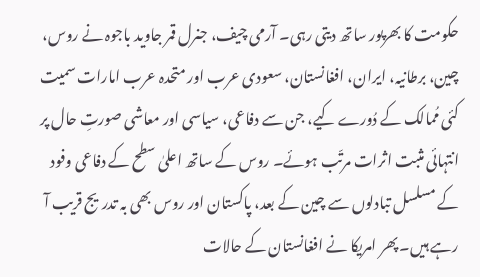حکومت کا بھرپور ساتھ دیتی رہی۔ آرمی چیف، جنرل قمر جاوید باجوہ نے روس، چین، برطانیہ، ایران، افغانستان، سعودی عرب اور متحدہ عرب امارات سمیت کئی مُمالک کے دُورے کیے، جن سے دفاعی، سیاسی اور معاشی صورتِ حال پر انتہائی مثبت اثرات مرتّب ہوئے۔ روس کے ساتھ اعلیٰ سطح کے دفاعی وفود کے مسلسل تبادلوں سے چین کے بعد، پاکستان اور روس بھی بہ تدریج قریب آ رہے ہیں۔ پھر امریکا نے افغانستان کے حالات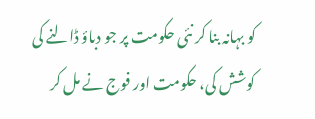کو بہانہ بنا کر نئی حکومت پر جو دباؤ ڈالنے کی کوشش کی، حکومت اور فوج نے مل کر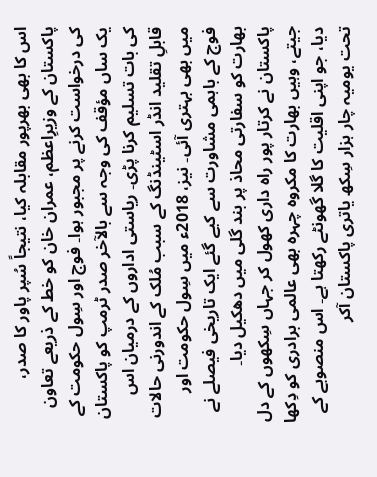اس کا بھی بھرپور مقابلہ کیا، نتیجاً سُپر پاور کا صدر، پاکستان کے وزیرِاعظم، عمران خان کو خط کے ذریعے تعاون کی درخواست کرنے پر مجبور ہوا۔ فوج اور سِول حکومت کے یک ساں مؤقف کی وجہ سے بالآخر صدر ٹرمپ کو پاکستان کی بات تسلیم کرنا پڑی۔ ریاستی اداروں کے درمیان اس قابلِ تقلید انڈر اسٹینڈنگ کے سبب مُلک کے اندورنی حالات میں بھی بہتری آئی۔ نیز، 2018ء میں سِول حکومت اور فوج کے باہمی مشاورت سے کیے گئے ایک تاریخی فیصلے نے بھارت کو سفارتی محاذ پر بند گلی میں دھکیل دیا۔ پاکستان نے کرتار پور راہ داری کھول کر جہاں سِکھوں کے دل جیتے، وہیں بھارت کا مکروہ چہرہ بھی عالمی برادری کو دِکھا دیا، جو اپنی اقلیت کا گلا گھونٹے رکھتا ہے۔ اس منصوبے کے تحت یومیہ چار ہزار سِکھ یاتری پاکستان آکر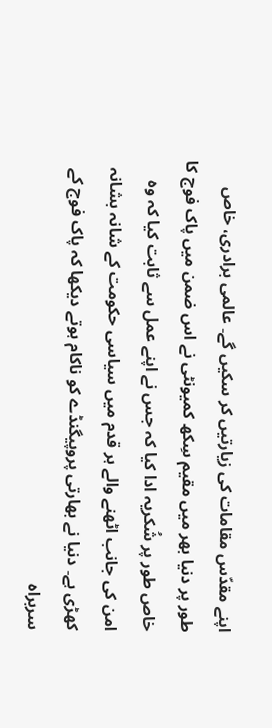اپنے مقدّس مقامات کی زیارتیں کر سکیں گے۔ عالمی برادری، خاص طور پر دنیا بھر میں مقیم سِکھ کمیونٹی نے اس ضمن میں پاک فوج کا خاص طور پر شُکریہ ادا کیا کہ جس نے اپنے عمل سے ثابت کیا کہ وہ امن کی جانب اٹھنے والے ہر قدم میں سیاسی حکومت کے شانہ بشانہ کھڑی ہے۔ دنیا نے بھارتی پروپیگنڈے کو ناکام ہوتے دیکھا کہ پاک فوج کے سربراہ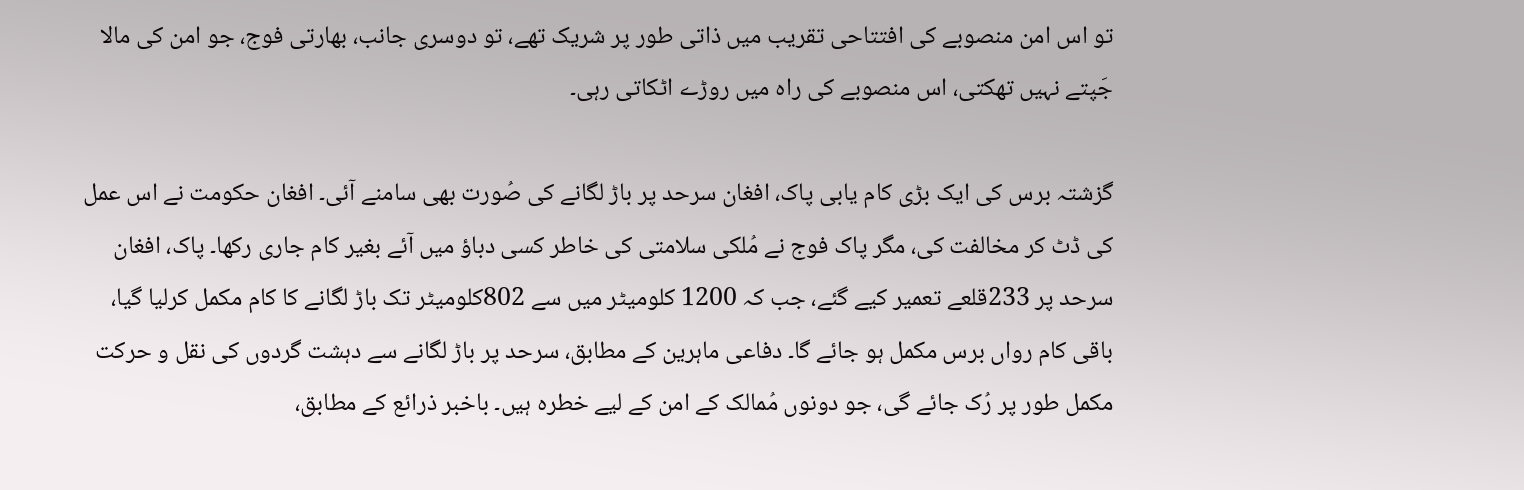تو اس امن منصوبے کی افتتاحی تقریب میں ذاتی طور پر شریک تھے، تو دوسری جانب، بھارتی فوج، جو امن کی مالا جَپتے نہیں تھکتی، اس منصوبے کی راہ میں روڑے اٹکاتی رہی۔

گزشتہ برس کی ایک بڑی کام یابی پاک، افغان سرحد پر باڑ لگانے کی صُورت بھی سامنے آئی۔ افغان حکومت نے اس عمل کی ڈٹ کر مخالفت کی، مگر پاک فوج نے مُلکی سلامتی کی خاطر کسی دباؤ میں آئے بغیر کام جاری رکھا۔ پاک، افغان سرحد پر 233قلعے تعمیر کیے گئے، جب کہ 1200 کلومیٹر میں سے 802کلومیٹر تک باڑ لگانے کا کام مکمل کرلیا گیا، باقی کام رواں برس مکمل ہو جائے گا۔ دفاعی ماہرین کے مطابق، سرحد پر باڑ لگانے سے دہشت گردوں کی نقل و حرکت مکمل طور پر رُک جائے گی، جو دونوں مُمالک کے امن کے لیے خطرہ ہیں۔ باخبر ذرائع کے مطابق،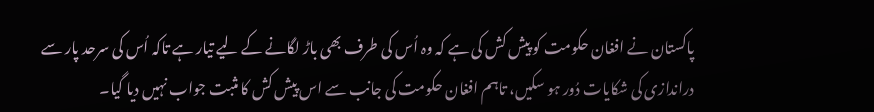پاکستان نے افغان حکومت کو پیش کش کی ہے کہ وہ اُس کی طرف بھی باڑ لگانے کے لیے تیار ہے تاکہ اُس کی سرحد پار سے دراندازی کی شکایات دُور ہو سکیں، تاہم افغان حکومت کی جانب سے اس پیش کش کا مثبت جواب نہیں دیا گیا۔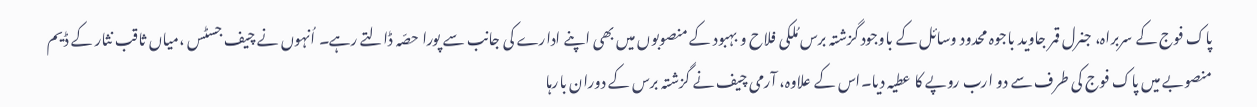پاک فوج کے سربراہ، جنرل قمر جاوید باجوہ محدود وسائل کے باوجود گزشتہ برس مُلکی فلاح و بہبود کے منصوبوں میں بھی اپنے ادارے کی جانب سے پورا حصّہ ڈالتے رہے۔ اُنہوں نے چیف جسٹس ،میاں ثاقب نثار کے ڈیم منصوبے میں پاک فوج کی طرف سے دو ارب روپے کا عطیہ دیا۔اس کے علاوہ، آرمی چیف نے گزشتہ برس کے دوران بارہا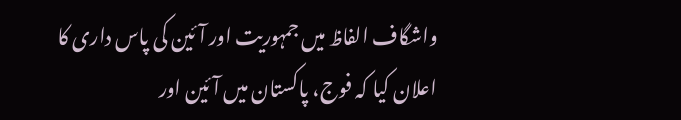واشگاف الفاظ میں جمہوریت اور آئین کی پاس داری کا اعلان کیا کہ فوج، پاکستان میں آئین اور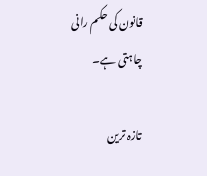قانون کی حکم رانی چاہتی ہے۔

تازہ ترین